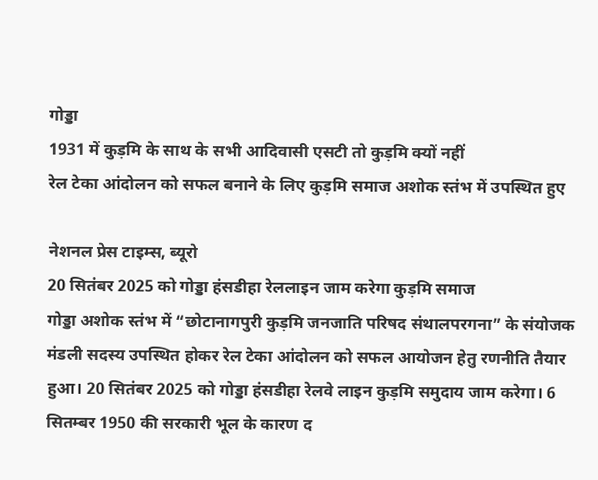गोड्डा
1931 में कुड़मि के साथ के सभी आदिवासी एसटी तो कुड़मि क्यों नहीं
रेल टेका आंदोलन को सफल बनाने के लिए कुड़मि समाज अशोक स्तंभ में उपस्थित हुए

नेशनल प्रेस टाइम्स, ब्यूरो
20 सितंबर 2025 को गोड्डा हंसडीहा रेललाइन जाम करेगा कुड़मि समाज
गोड्डा अशोक स्तंभ में “छोटानागपुरी कुड़मि जनजाति परिषद संथालपरगना” के संयोजक मंडली सदस्य उपस्थित होकर रेल टेका आंदोलन को सफल आयोजन हेतु रणनीति तैयार हुआ। 20 सितंबर 2025 को गोड्डा हंसडीहा रेलवे लाइन कुड़मि समुदाय जाम करेगा। 6 सितम्बर 1950 की सरकारी भूल के कारण द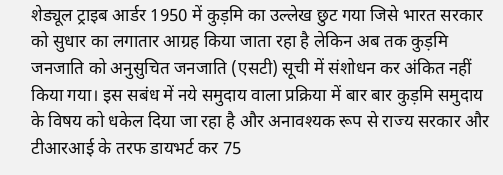शेड्यूल ट्राइब आर्डर 1950 में कुड़मि का उल्लेख छुट गया जिसे भारत सरकार को सुधार का लगातार आग्रह किया जाता रहा है लेकिन अब तक कुड़मि जनजाति को अनुसुचित जनजाति (एसटी) सूची में संशोधन कर अंकित नहीं किया गया। इस सबंध में नये समुदाय वाला प्रक्रिया में बार बार कुड़मि समुदाय के विषय को धकेल दिया जा रहा है और अनावश्यक रूप से राज्य सरकार और टीआरआई के तरफ डायभर्ट कर 75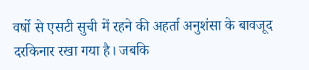वर्षो से एसटी सुची में रहने की अहर्ता अनुशंसा के बावजूद दरकिनार रखा गया है। जबकि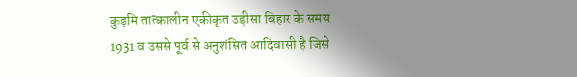कुड़मि तात्कालीन एकीकृत उड़ीसा बिहार के समय 1931 व उससे पूर्व से अनुशंसित आदिवासी है जिसे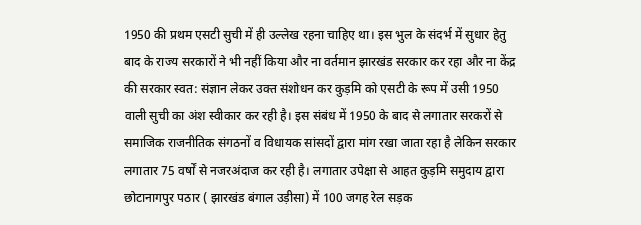1950 की प्रथम एसटी सुची में ही उल्लेख रहना चाहिए था। इस भुल के संदर्भ में सुधार हेतु बाद के राज्य सरकारों ने भी नहीं किया और ना वर्तमान झारखंड सरकार कर रहा और ना केंद्र की सरकार स्वत: संज्ञान लेकर उक्त संशोधन कर कुड़मि को एसटी के रूप में उसी 1950 वाली सुची का अंश स्वीकार कर रही है। इस संबंध में 1950 के बाद से लगातार सरकरों से समाजिक राजनीतिक संगठनों व विधायक सांसदों द्वारा मांग रखा जाता रहा है लेकिन सरकार लगातार 75 वर्षों से नजरअंदाज कर रही है। लगातार उपेक्षा से आहत कुड़मि समुदाय द्वारा छोटानागपुर पठार ( झारखंड बंगाल उड़ीसा) में 100 जगह रेल सड़क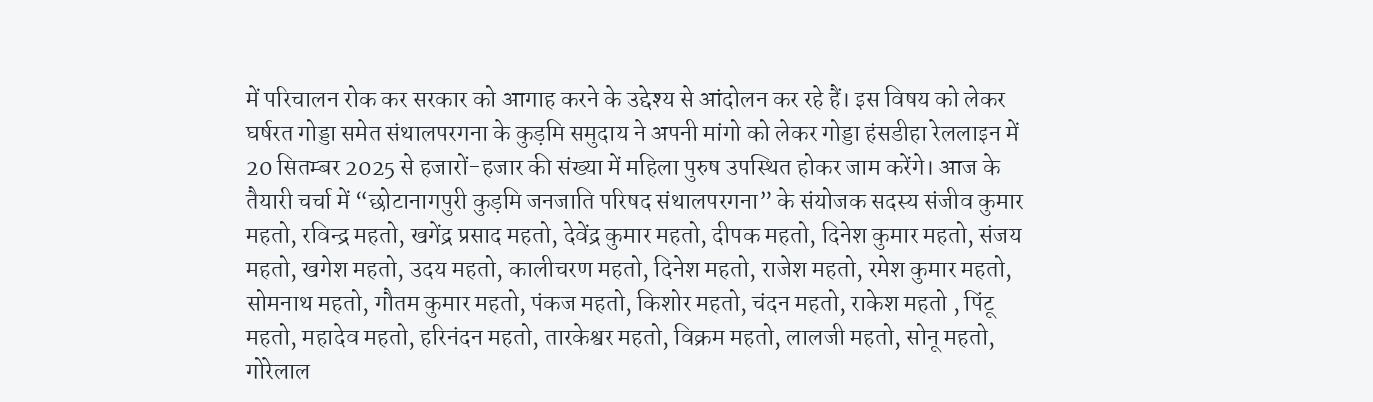में परिचालन रोक कर सरकार को आगाह करने के उद्देश्य से आंदोलन कर रहे हैं। इस विषय को लेकर घर्षरत गोड्डा समेत संथालपरगना के कुड़मि समुदाय ने अपनी मांगो को लेकर गोड्डा हंसडीहा रेललाइन में 20 सितम्बर 2025 से हजारों-हजार की संख्या में महिला पुरुष उपस्थित होकर जाम करेंगे। आज के तैयारी चर्चा में “छोटानागपुरी कुड़मि जनजाति परिषद संथालपरगना” के संयोजक सदस्य संजीव कुमार महतो, रविन्द्र महतो, खगेंद्र प्रसाद महतो, देवेंद्र कुमार महतो, दीपक महतो, दिनेश कुमार महतो, संजय महतो, खगेश महतो, उदय महतो, कालीचरण महतो, दिनेश महतो, राजेश महतो, रमेश कुमार महतो, सोमनाथ महतो, गौतम कुमार महतो, पंकज महतो, किशोर महतो, चंदन महतो, राकेश महतो , पिंटू महतो, महादेव महतो, हरिनंदन महतो, तारकेश्वर महतो, विक्रम महतो, लालजी महतो, सोनू महतो, गोरेलाल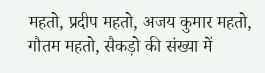महतो, प्रदीप महतो, अजय कुमार महतो, गौतम महतो, सैकड़ो की संख्या में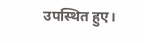उपस्थित हुए।